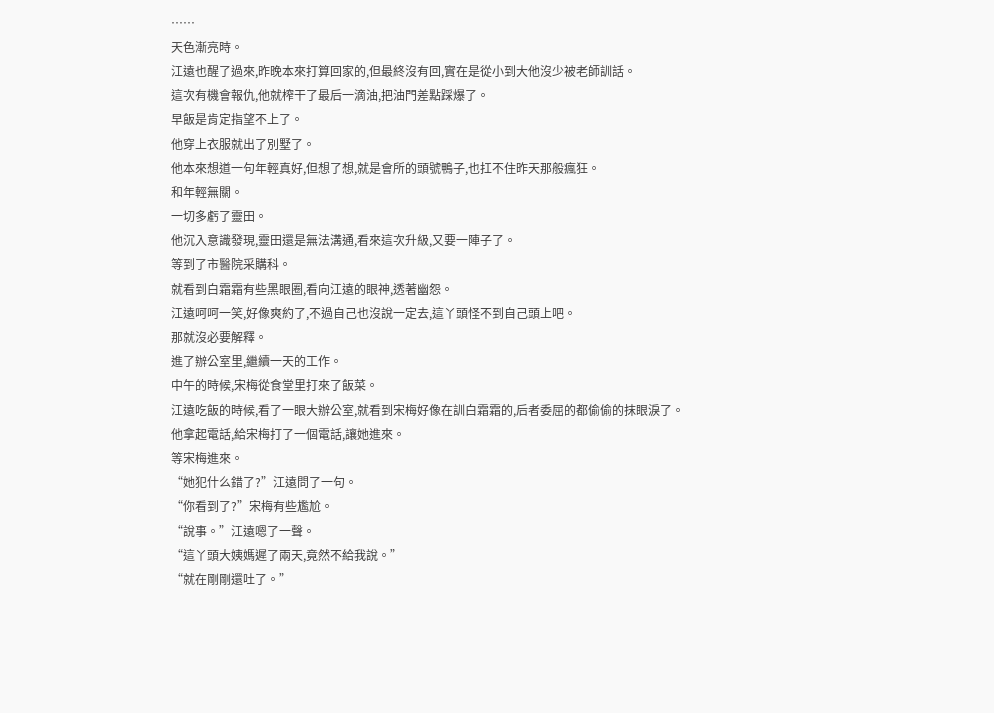……
天色漸亮時。
江遠也醒了過來,昨晚本來打算回家的,但最終沒有回,實在是從小到大他沒少被老師訓話。
這次有機會報仇,他就榨干了最后一滴油,把油門差點踩爆了。
早飯是肯定指望不上了。
他穿上衣服就出了別墅了。
他本來想道一句年輕真好,但想了想,就是會所的頭號鴨子,也扛不住昨天那般瘋狂。
和年輕無關。
一切多虧了靈田。
他沉入意識發現,靈田還是無法溝通,看來這次升級,又要一陣子了。
等到了市醫院采購科。
就看到白霜霜有些黑眼圈,看向江遠的眼神,透著幽怨。
江遠呵呵一笑,好像爽約了,不過自己也沒說一定去,這丫頭怪不到自己頭上吧。
那就沒必要解釋。
進了辦公室里,繼續一天的工作。
中午的時候,宋梅從食堂里打來了飯菜。
江遠吃飯的時候,看了一眼大辦公室,就看到宋梅好像在訓白霜霜的,后者委屈的都偷偷的抹眼淚了。
他拿起電話,給宋梅打了一個電話,讓她進來。
等宋梅進來。
“她犯什么錯了?”江遠問了一句。
“你看到了?”宋梅有些尷尬。
“說事。”江遠嗯了一聲。
“這丫頭大姨媽遲了兩天,竟然不給我說。”
“就在剛剛還吐了。”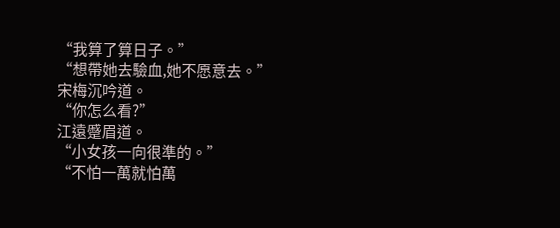“我算了算日子。”
“想帶她去驗血,她不愿意去。”
宋梅沉吟道。
“你怎么看?”
江遠蹙眉道。
“小女孩一向很準的。”
“不怕一萬就怕萬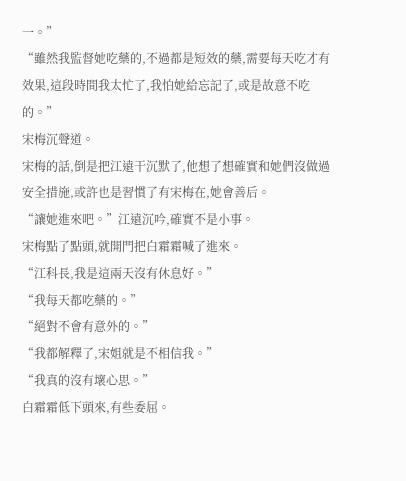一。”
“雖然我監督她吃藥的,不過都是短效的藥,需要每天吃才有效果,這段時間我太忙了,我怕她給忘記了,或是故意不吃的。”
宋梅沉聲道。
宋梅的話,倒是把江遠干沉默了,他想了想確實和她們沒做過安全措施,或許也是習慣了有宋梅在,她會善后。
“讓她進來吧。”江遠沉吟,確實不是小事。
宋梅點了點頭,就開門把白霜霜喊了進來。
“江科長,我是這兩天沒有休息好。”
“我每天都吃藥的。”
“絕對不會有意外的。”
“我都解釋了,宋姐就是不相信我。”
“我真的沒有壞心思。”
白霜霜低下頭來,有些委屈。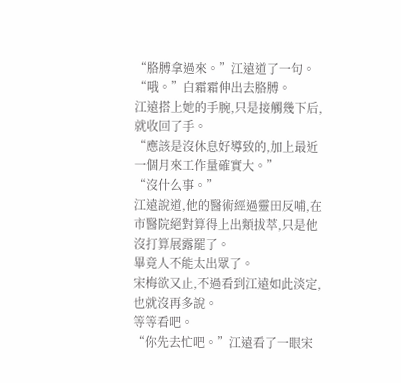“胳膊拿過來。”江遠道了一句。
“哦。”白霜霜伸出去胳膊。
江遠搭上她的手腕,只是接觸幾下后,就收回了手。
“應該是沒休息好導致的,加上最近一個月來工作量確實大。”
“沒什么事。”
江遠說道,他的醫術經過靈田反哺,在市醫院絕對算得上出類拔萃,只是他沒打算展露罷了。
畢竟人不能太出眾了。
宋梅欲又止,不過看到江遠如此淡定,也就沒再多說。
等等看吧。
“你先去忙吧。”江遠看了一眼宋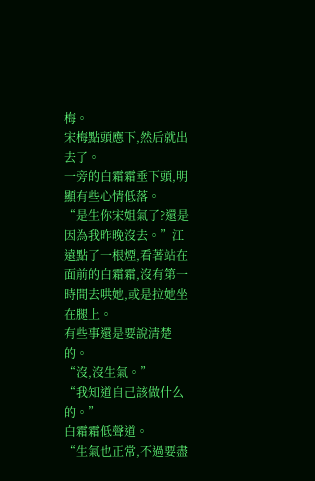梅。
宋梅點頭應下,然后就出去了。
一旁的白霜霜垂下頭,明顯有些心情低落。
“是生你宋姐氣了?還是因為我昨晚沒去。”江遠點了一根煙,看著站在面前的白霜霜,沒有第一時間去哄她,或是拉她坐在腿上。
有些事還是要說清楚的。
“沒,沒生氣。”
“我知道自己該做什么的。”
白霜霜低聲道。
“生氣也正常,不過要盡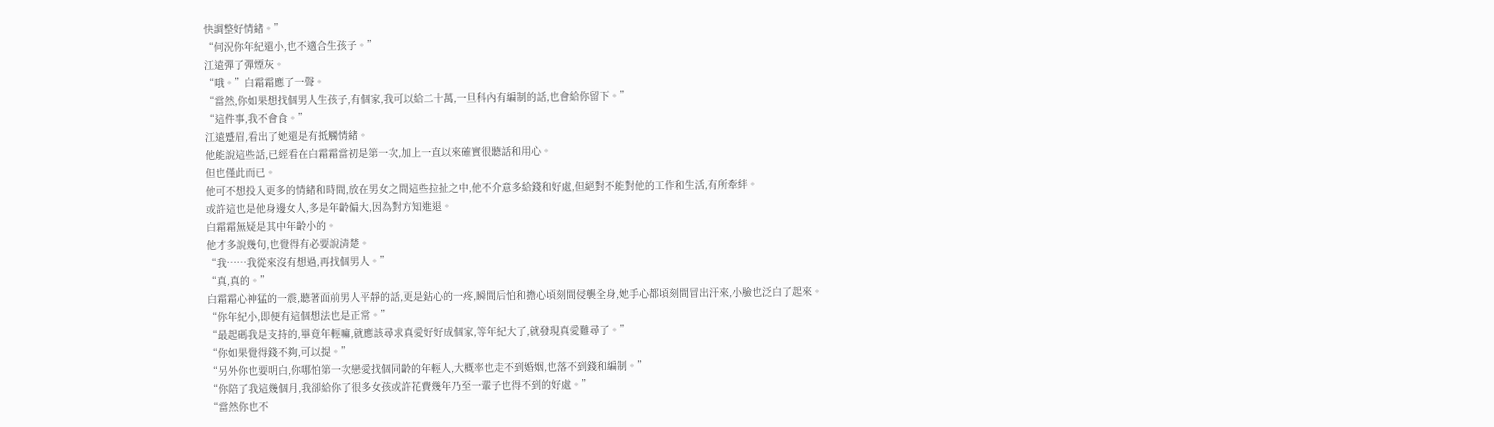快調整好情緒。”
“何況你年紀還小,也不適合生孩子。”
江遠彈了彈煙灰。
“哦。”白霜霜應了一聲。
“當然,你如果想找個男人生孩子,有個家,我可以給二十萬,一旦科內有編制的話,也會給你留下。”
“這件事,我不會食。”
江遠蹙眉,看出了她還是有抵觸情緒。
他能說這些話,已經看在白霜霜當初是第一次,加上一直以來確實很聽話和用心。
但也僅此而已。
他可不想投入更多的情緒和時間,放在男女之間這些拉扯之中,他不介意多給錢和好處,但絕對不能對他的工作和生活,有所牽絆。
或許這也是他身邊女人,多是年齡偏大,因為對方知進退。
白霜霜無疑是其中年齡小的。
他才多說幾句,也覺得有必要說清楚。
“我……我從來沒有想過,再找個男人。”
“真,真的。”
白霜霜心神猛的一震,聽著面前男人平靜的話,更是鉆心的一疼,瞬間后怕和擔心頃刻間侵襲全身,她手心都頃刻間冒出汗來,小臉也泛白了起來。
“你年紀小,即便有這個想法也是正常。”
“最起碼我是支持的,畢竟年輕嘛,就應該尋求真愛好好成個家,等年紀大了,就發現真愛難尋了。”
“你如果覺得錢不夠,可以提。”
“另外你也要明白,你哪怕第一次戀愛找個同齡的年輕人,大概率也走不到婚姻,也落不到錢和編制。”
“你陪了我這幾個月,我卻給你了很多女孩或許花費幾年乃至一輩子也得不到的好處。”
“當然你也不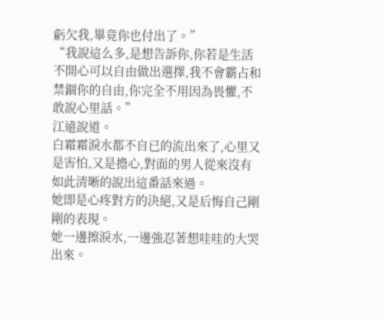虧欠我,畢竟你也付出了。”
“我說這么多,是想告訴你,你若是生活不開心可以自由做出選擇,我不會霸占和禁錮你的自由,你完全不用因為畏懼,不敢說心里話。”
江遠說道。
白霜霜淚水都不自已的流出來了,心里又是害怕,又是擔心,對面的男人從來沒有如此清晰的說出這番話來過。
她即是心疼對方的決絕,又是后悔自己剛剛的表現。
她一邊擦淚水,一邊強忍著想哇哇的大哭出來。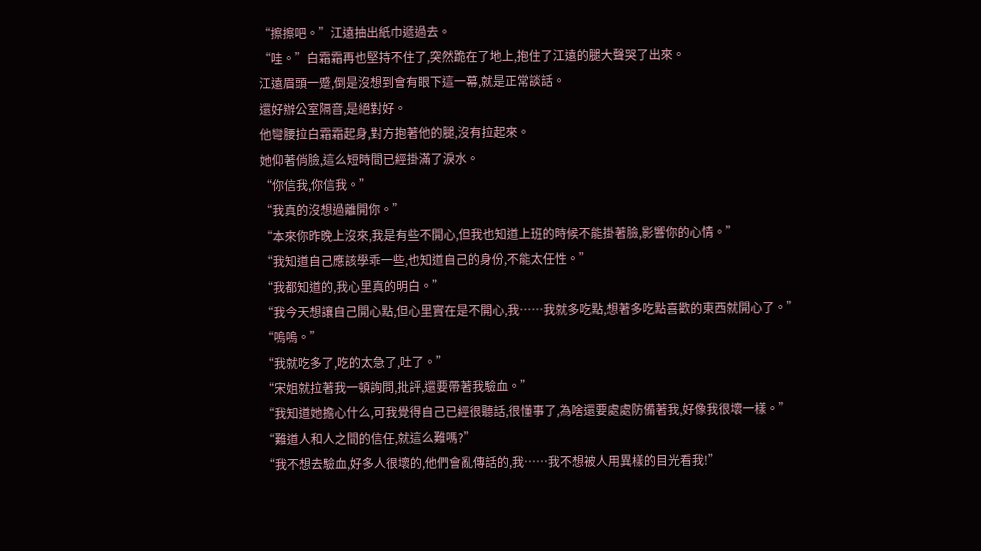“擦擦吧。”江遠抽出紙巾遞過去。
“哇。”白霜霜再也堅持不住了,突然跪在了地上,抱住了江遠的腿大聲哭了出來。
江遠眉頭一蹙,倒是沒想到會有眼下這一幕,就是正常談話。
還好辦公室隔音,是絕對好。
他彎腰拉白霜霜起身,對方抱著他的腿,沒有拉起來。
她仰著俏臉,這么短時間已經掛滿了淚水。
“你信我,你信我。”
“我真的沒想過離開你。”
“本來你昨晚上沒來,我是有些不開心,但我也知道上班的時候不能掛著臉,影響你的心情。”
“我知道自己應該學乖一些,也知道自己的身份,不能太任性。”
“我都知道的,我心里真的明白。”
“我今天想讓自己開心點,但心里實在是不開心,我……我就多吃點,想著多吃點喜歡的東西就開心了。”
“嗚嗚。”
“我就吃多了,吃的太急了,吐了。”
“宋姐就拉著我一頓詢問,批評,還要帶著我驗血。”
“我知道她擔心什么,可我覺得自己已經很聽話,很懂事了,為啥還要處處防備著我,好像我很壞一樣。”
“難道人和人之間的信任,就這么難嗎?”
“我不想去驗血,好多人很壞的,他們會亂傳話的,我……我不想被人用異樣的目光看我!”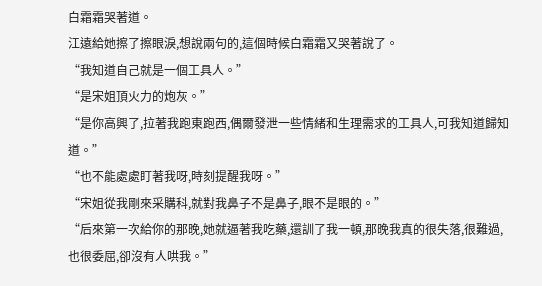白霜霜哭著道。
江遠給她擦了擦眼淚,想說兩句的,這個時候白霜霜又哭著說了。
“我知道自己就是一個工具人。”
“是宋姐頂火力的炮灰。”
“是你高興了,拉著我跑東跑西,偶爾發泄一些情緒和生理需求的工具人,可我知道歸知道。”
“也不能處處盯著我呀,時刻提醒我呀。”
“宋姐從我剛來采購科,就對我鼻子不是鼻子,眼不是眼的。”
“后來第一次給你的那晚,她就逼著我吃藥,還訓了我一頓,那晚我真的很失落,很難過,也很委屈,卻沒有人哄我。”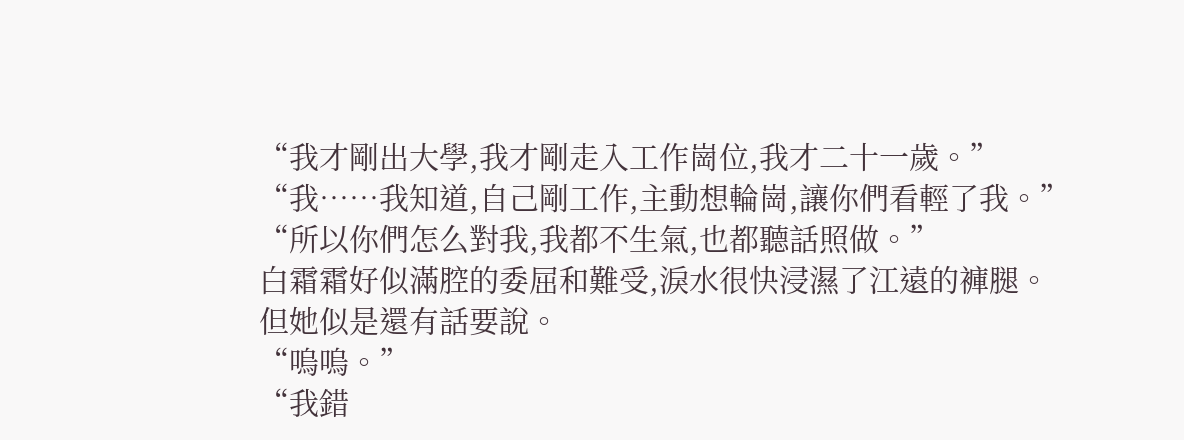“我才剛出大學,我才剛走入工作崗位,我才二十一歲。”
“我……我知道,自己剛工作,主動想輪崗,讓你們看輕了我。”
“所以你們怎么對我,我都不生氣,也都聽話照做。”
白霜霜好似滿腔的委屈和難受,淚水很快浸濕了江遠的褲腿。
但她似是還有話要說。
“嗚嗚。”
“我錯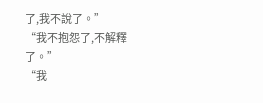了,我不說了。”
“我不抱怨了,不解釋了。”
“我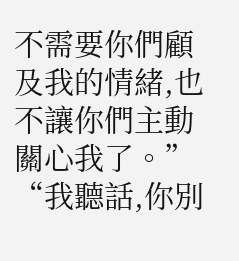不需要你們顧及我的情緒,也不讓你們主動關心我了。”
“我聽話,你別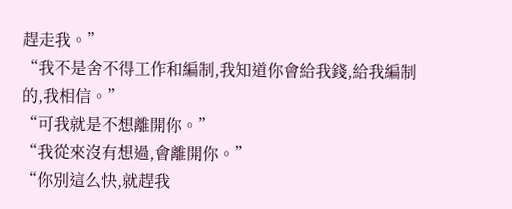趕走我。”
“我不是舍不得工作和編制,我知道你會給我錢,給我編制的,我相信。”
“可我就是不想離開你。”
“我從來沒有想過,會離開你。”
“你別這么快,就趕我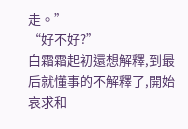走。”
“好不好?”
白霜霜起初還想解釋,到最后就懂事的不解釋了,開始哀求和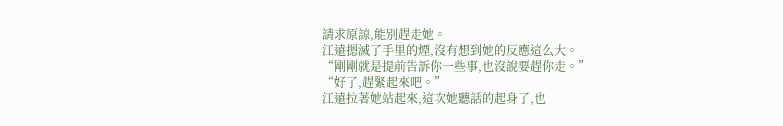請求原諒,能別趕走她。
江遠摁滅了手里的煙,沒有想到她的反應這么大。
“剛剛就是提前告訴你一些事,也沒說要趕你走。”
“好了,趕緊起來吧。”
江遠拉著她站起來,這次她聽話的起身了,也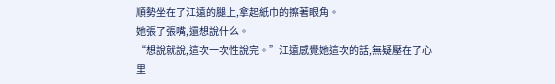順勢坐在了江遠的腿上,拿起紙巾的擦著眼角。
她張了張嘴,還想說什么。
“想說就說,這次一次性說完。”江遠感覺她這次的話,無疑壓在了心里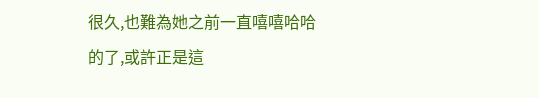很久,也難為她之前一直嘻嘻哈哈的了,或許正是這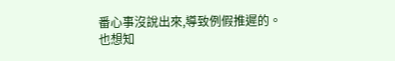番心事沒說出來,導致例假推遲的。
也想知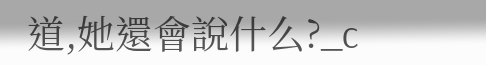道,她還會說什么?_c